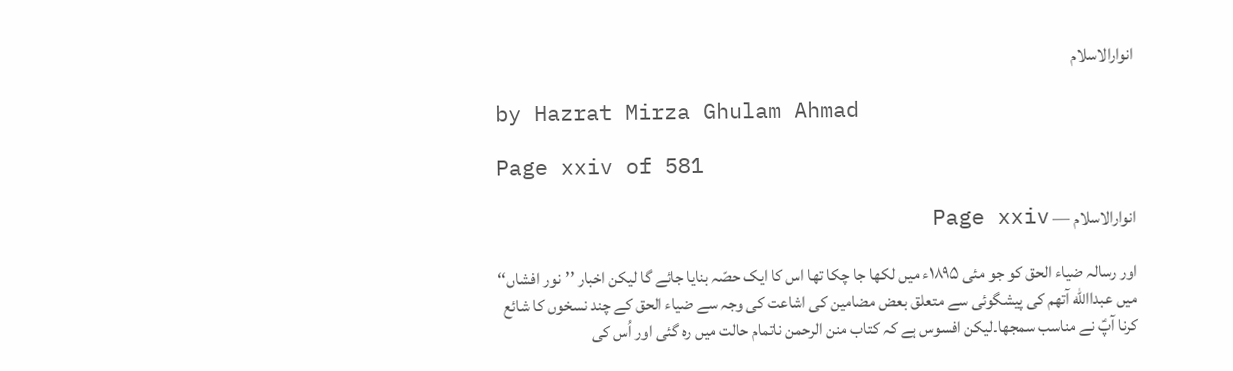انوارالاسلام

by Hazrat Mirza Ghulam Ahmad

Page xxiv of 581

انوارالاسلام — Page xxiv

اور رسالہ ضیاء الحق کو جو مئی ۱۸۹۵ء میں لکھا جا چکا تھا اس کا ایک حصّہ بنایا جائے گا لیکن اخبار ’’نور افشاں‘‘ میں عبداالله آتھم کی پیشگوئی سے متعلق بعض مضامین کی اشاعت کی وجہ سے ضیاء الحق کے چند نسخوں کا شائع کرنا آپؑ نے مناسب سمجھا۔لیکن افسوس ہے کہ کتاب منن الرحمن ناتمام حالت میں رہ گئی اور اُس کی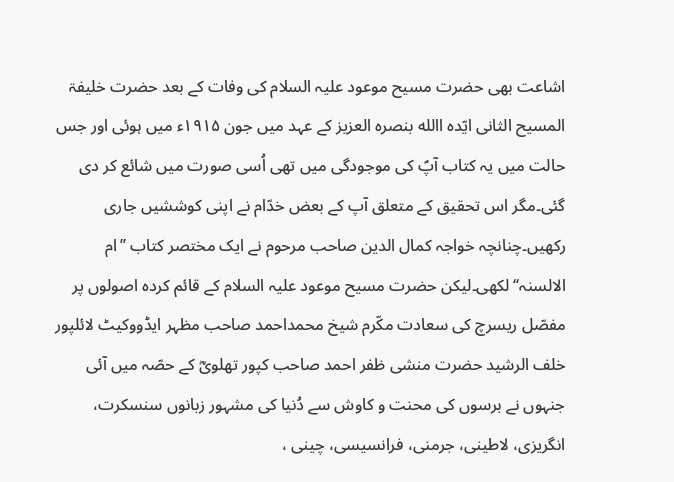اشاعت بھی حضرت مسیح موعود علیہ السلام کی وفات کے بعد حضرت خلیفۃ المسیح الثانی ایّدہ االله بنصرہ العزیز کے عہد میں جون ۱۹۱۵ء میں ہوئی اور جس حالت میں یہ کتاب آپؑ کی موجودگی میں تھی اُسی صورت میں شائع کر دی گئی۔مگر اس تحقیق کے متعلق آپ کے بعض خدّام نے اپنی کوششیں جاری رکھیں۔چنانچہ خواجہ کمال الدین صاحب مرحوم نے ایک مختصر کتاب ’’ام الالسنہ‘‘لکھی۔لیکن حضرت مسیح موعود علیہ السلام کے قائم کردہ اصولوں پر مفصّل ریسرچ کی سعادت مکّرم شیخ محمداحمد صاحب مظہر ایڈووکیٹ لائلپور خلف الرشید حضرت منشی ظفر احمد صاحب کپور تھلویؓ کے حصّہ میں آئی جنہوں نے برسوں کی محنت و کاوش سے دُنیا کی مشہور زبانوں سنسکرت، انگریزی، لاطینی، جرمنی، فرانسیسی، چینی ،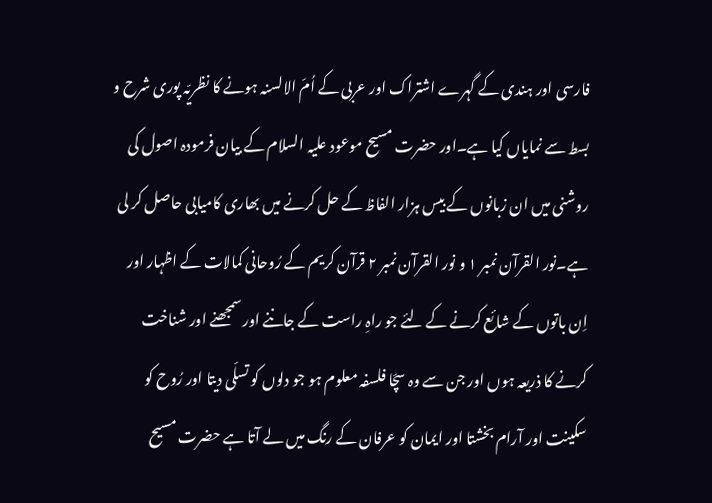فارسی اور ہندی کے گہرے اشتراک اور عربی کے اُمّ الالسنہ ہونے کا نظریّہ پوری شرح و بسط سے نمایاں کیا ہے۔اور حضرت مسیح موعود علیہ السلام کے بیان فرمودہ اصول کی روشنی میں ان زبانوں کے بیس ہزار الفاظ کے حل کرنے میں بھاری کامیابی حاصل کر لی ہے۔نور القرآن نمبر ۱ و نور القرآن نمبر ۲ قرآن کریم کے رُوحانی کمالات کے اظہار اور اِن باتوں کے شائع کرنے کے لئے جو راہِ راست کے جاننے اور سمجھنے اور شناخت کرنے کا ذریعہ ہوں اور جن سے وہ سچّا فلسفہ معلوم ہو جو دلوں کو تسلّی دیتا اور رُوح کو سکینت اور آرام بخشتا اور ایمان کو عرفان کے رنگ میں لے آتا ہے حضرت مسیح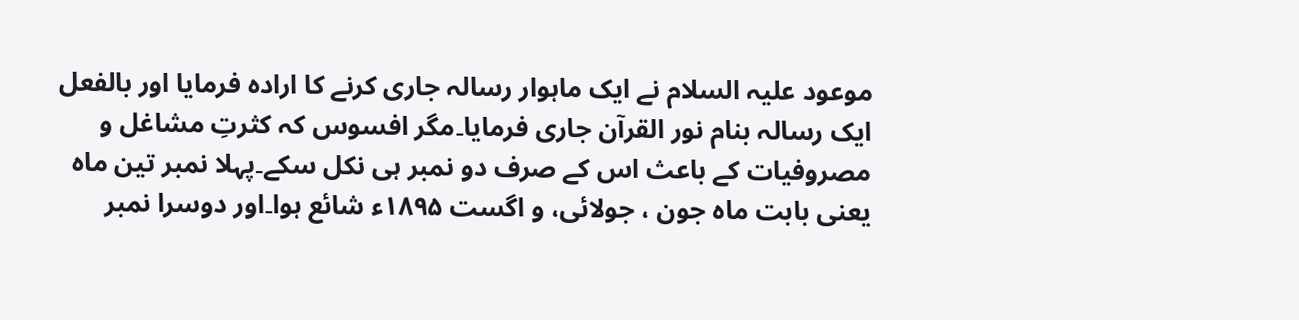موعود علیہ السلام نے ایک ماہوار رسالہ جاری کرنے کا ارادہ فرمایا اور بالفعل ایک رسالہ بنام نور القرآن جاری فرمایا۔مگر افسوس کہ کثرتِ مشاغل و مصروفیات کے باعث اس کے صرف دو نمبر ہی نکل سکے۔پہلا نمبر تین ماہ یعنی بابت ماہ جون ، جولائی، و اگست ۱۸۹۵ء شائع ہوا۔اور دوسرا نمبر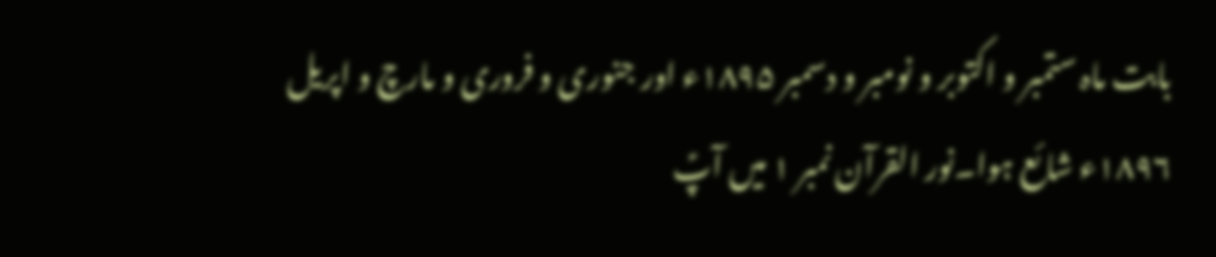بابت ماہ ستمبر و اکتوبر و نومبر و دسمبر ۱۸۹۵ء اور جنوری و فروری و مارچ و اپریل ۱۸۹۶ء شائع ہوا۔نور القرآن نمبر ۱ میں آپؑ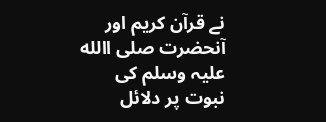نے قرآن کریم اور آنحضرت صلی االله علیہ وسلم کی نبوت پر دلائل